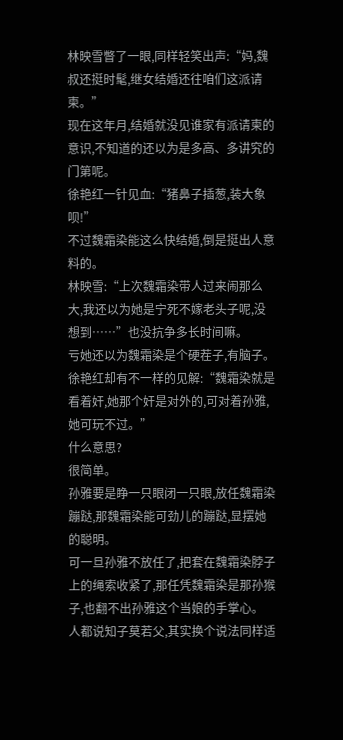林映雪瞥了一眼,同样轻笑出声:“妈,魏叔还挺时髦,继女结婚还往咱们这派请柬。”
现在这年月,结婚就没见谁家有派请柬的意识,不知道的还以为是多高、多讲究的门第呢。
徐艳红一针见血:“猪鼻子插葱,装大象呗!”
不过魏霜染能这么快结婚,倒是挺出人意料的。
林映雪:“上次魏霜染带人过来闹那么大,我还以为她是宁死不嫁老头子呢,没想到……”也没抗争多长时间嘛。
亏她还以为魏霜染是个硬茬子,有脑子。
徐艳红却有不一样的见解:“魏霜染就是看着奸,她那个奸是对外的,可对着孙雅,她可玩不过。”
什么意思?
很简单。
孙雅要是睁一只眼闭一只眼,放任魏霜染蹦跶,那魏霜染能可劲儿的蹦跶,显摆她的聪明。
可一旦孙雅不放任了,把套在魏霜染脖子上的绳索收紧了,那任凭魏霜染是那孙猴子,也翻不出孙雅这个当娘的手掌心。
人都说知子莫若父,其实换个说法同样适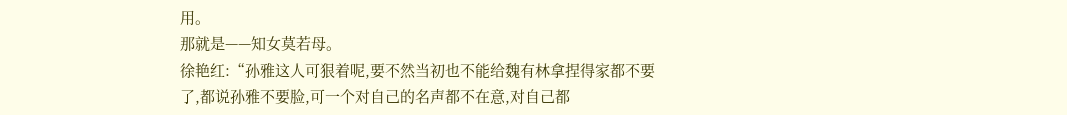用。
那就是——知女莫若母。
徐艳红:“孙雅这人可狠着呢,要不然当初也不能给魏有林拿捏得家都不要了,都说孙雅不要脸,可一个对自己的名声都不在意,对自己都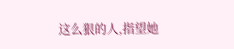这么狠的人,指望她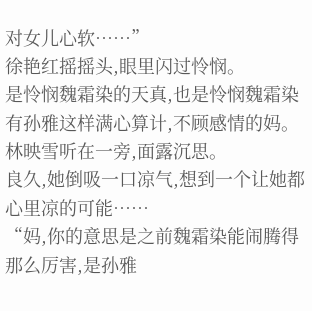对女儿心软……”
徐艳红摇摇头,眼里闪过怜悯。
是怜悯魏霜染的天真,也是怜悯魏霜染有孙雅这样满心算计,不顾感情的妈。
林映雪听在一旁,面露沉思。
良久,她倒吸一口凉气,想到一个让她都心里凉的可能……
“妈,你的意思是之前魏霜染能闹腾得那么厉害,是孙雅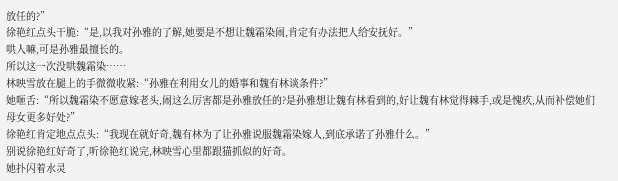放任的?”
徐艳红点头干脆:“是,以我对孙雅的了解,她要是不想让魏霜染闹,肯定有办法把人给安抚好。”
哄人嘛,可是孙雅最擅长的。
所以这一次没哄魏霜染……
林映雪放在腿上的手微微收紧:“孙雅在利用女儿的婚事和魏有林谈条件?”
她咂舌:“所以魏霜染不愿意嫁老头,闹这么厉害都是孙雅放任的?是孙雅想让魏有林看到的,好让魏有林觉得棘手,或是愧疚,从而补偿她们母女更多好处?”
徐艳红肯定地点点头:“我现在就好奇,魏有林为了让孙雅说服魏霜染嫁人,到底承诺了孙雅什么。”
别说徐艳红好奇了,听徐艳红说完,林映雪心里都跟猫抓似的好奇。
她扑闪着水灵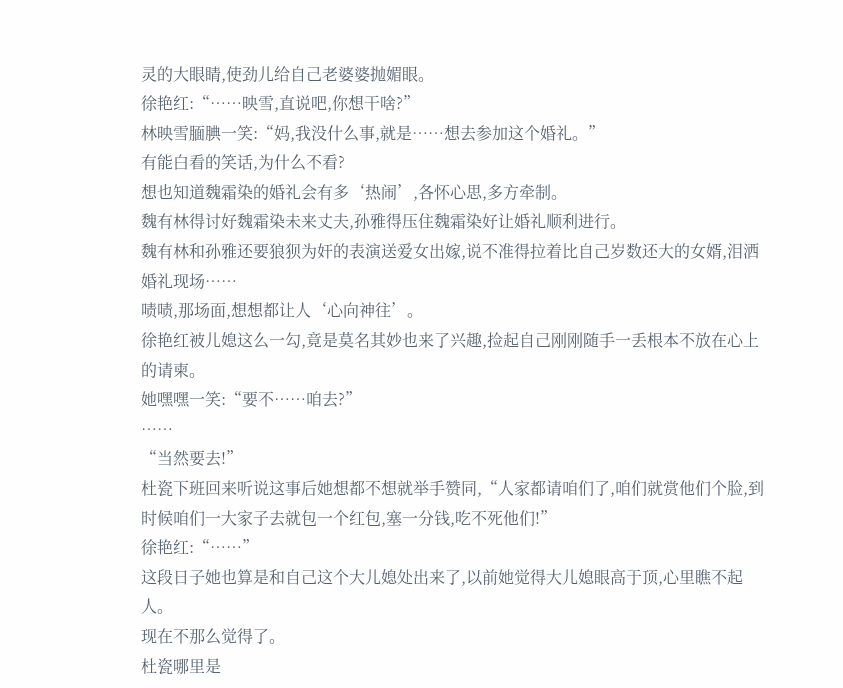灵的大眼睛,使劲儿给自己老婆婆抛媚眼。
徐艳红:“……映雪,直说吧,你想干啥?”
林映雪腼腆一笑:“妈,我没什么事,就是……想去参加这个婚礼。”
有能白看的笑话,为什么不看?
想也知道魏霜染的婚礼会有多‘热闹’,各怀心思,多方牵制。
魏有林得讨好魏霜染未来丈夫,孙雅得压住魏霜染好让婚礼顺利进行。
魏有林和孙雅还要狼狈为奸的表演送爱女出嫁,说不准得拉着比自己岁数还大的女婿,泪洒婚礼现场……
啧啧,那场面,想想都让人‘心向神往’。
徐艳红被儿媳这么一勾,竟是莫名其妙也来了兴趣,捡起自己刚刚随手一丢根本不放在心上的请柬。
她嘿嘿一笑:“要不……咱去?”
……
“当然要去!”
杜瓷下班回来听说这事后她想都不想就举手赞同,“人家都请咱们了,咱们就赏他们个脸,到时候咱们一大家子去就包一个红包,塞一分钱,吃不死他们!”
徐艳红:“……”
这段日子她也算是和自己这个大儿媳处出来了,以前她觉得大儿媳眼高于顶,心里瞧不起人。
现在不那么觉得了。
杜瓷哪里是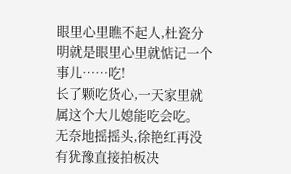眼里心里瞧不起人,杜瓷分明就是眼里心里就惦记一个事儿……吃!
长了颗吃货心,一天家里就属这个大儿媳能吃会吃。
无奈地摇摇头,徐艳红再没有犹豫直接拍板决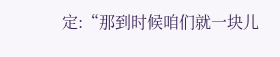定:“那到时候咱们就一块儿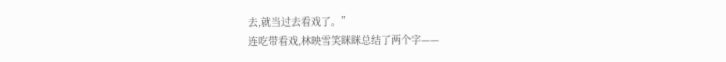去,就当过去看戏了。”
连吃带看戏,林映雪笑眯眯总结了两个字——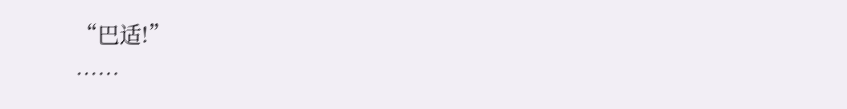“巴适!”
……